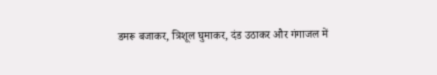डमरू बजाकर, त्रिशूल घुमाकर, दंड उठाकर और गंगाजल में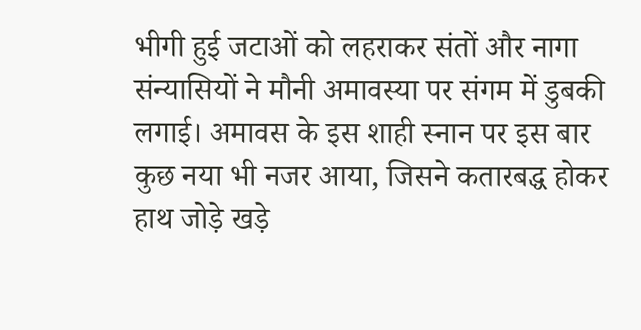भीगी हुई जटाओं को लहराकर संतों और नागा संन्यासियों ने मौनी अमावस्या पर संगम में डुबकी लगाई। अमावस के इस शाही स्नान पर इस बार कुछ नया भी नजर आया, जिसने कतारबद्ध होकर हाथ जोड़े खड़े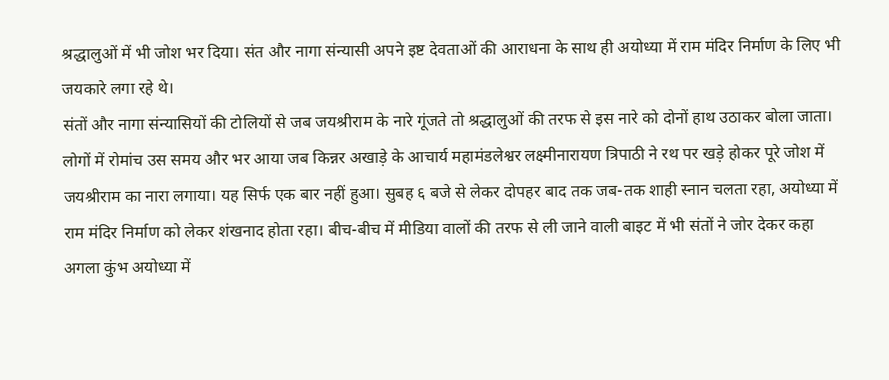श्रद्धालुओं में भी जोश भर दिया। संत और नागा संन्यासी अपने इष्ट देवताओं की आराधना के साथ ही अयोध्या में राम मंदिर निर्माण के लिए भी जयकारे लगा रहे थे।
संतों और नागा संन्यासियों की टोलियों से जब जयश्रीराम के नारे गूंजते तो श्रद्धालुओं की तरफ से इस नारे को दोनों हाथ उठाकर बोला जाता। लोगों में रोमांच उस समय और भर आया जब किन्नर अखाड़े के आचार्य महामंडलेश्वर लक्ष्मीनारायण त्रिपाठी ने रथ पर खड़े होकर पूरे जोश में जयश्रीराम का नारा लगाया। यह सिर्फ एक बार नहीं हुआ। सुबह ६ बजे से लेकर दोपहर बाद तक जब-तक शाही स्नान चलता रहा, अयोध्या में राम मंदिर निर्माण को लेकर शंखनाद होता रहा। बीच-बीच में मीडिया वालों की तरफ से ली जाने वाली बाइट में भी संतों ने जोर देकर कहा अगला कुंभ अयोध्या में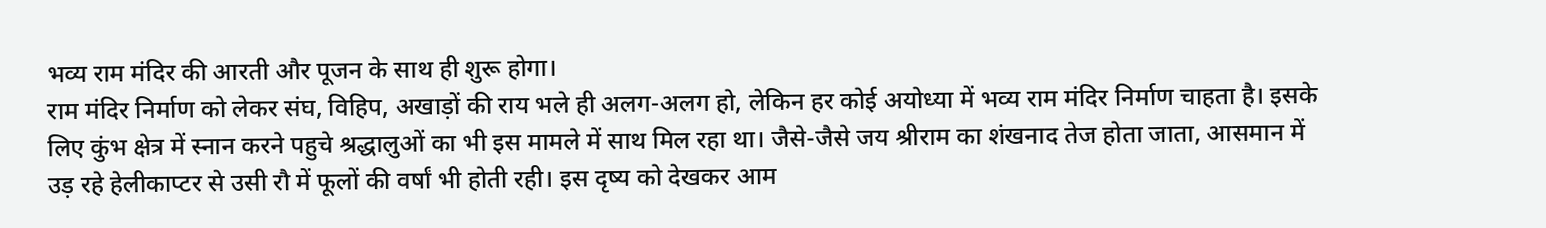भव्य राम मंदिर की आरती और पूजन के साथ ही शुरू होगा।
राम मंदिर निर्माण को लेकर संघ, विहिप, अखाड़ों की राय भले ही अलग-अलग हो, लेकिन हर कोई अयोध्या में भव्य राम मंदिर निर्माण चाहता है। इसके लिए कुंभ क्षेत्र में स्नान करने पहुचे श्रद्धालुओं का भी इस मामले में साथ मिल रहा था। जैसे-जैसे जय श्रीराम का शंखनाद तेज होता जाता, आसमान में उड़ रहे हेलीकाप्टर से उसी रौ में फूलों की वर्षां भी होती रही। इस दृष्य को देखकर आम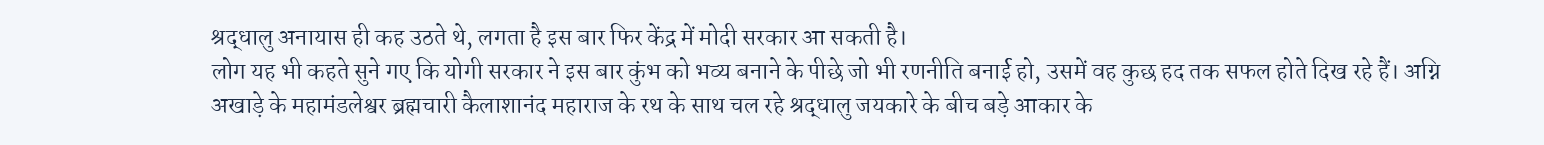श्रद्धालु अनायास ही कह उठते थे, लगता है इस बार फिर केंद्र में मोदी सरकार आ सकती है।
लोग यह भी कहते सुने गए कि योगी सरकार ने इस बार कुंभ को भव्य बनाने के पीछे जो भी रणनीति बनार्ई हो, उसमें वह कुछ हद तक सफल होते दिख रहे हैं। अग्नि अखाड़े के महामंडलेश्वर ब्रह्मचारी कैलाशानंद महाराज के रथ के साथ चल रहे श्रद्धालु जयकारे के बीच बड़े आकार के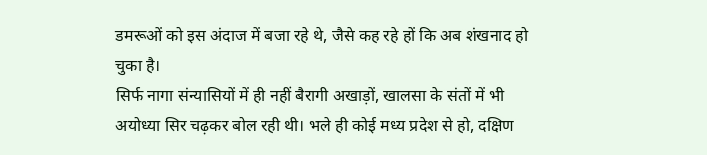डमरूओं को इस अंदाज में बजा रहे थे, जैसे कह रहे हों कि अब शंखनाद हो चुका है।
सिर्फ नागा संन्यासियों में ही नहीं बैरागी अखाड़ों, खालसा के संतों में भी अयोध्या सिर चढ़कर बोल रही थी। भले ही कोई मध्य प्रदेश से हो, दक्षिण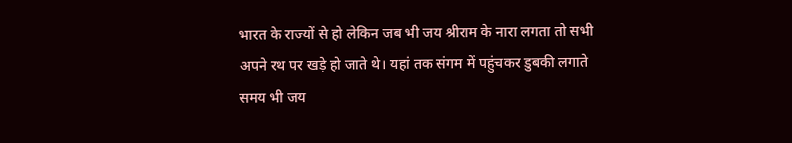भारत के राज्यों से हो लेकिन जब भी जय श्रीराम के नारा लगता तो सभी अपने रथ पर खड़े हो जाते थे। यहां तक संगम में पहुंचकर डुबकी लगाते समय भी जय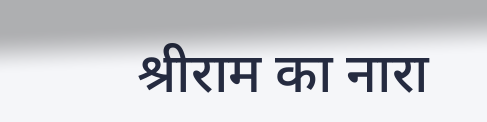श्रीराम का नारा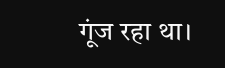गूंज रहा था।